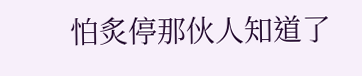怕炙停那伙人知道了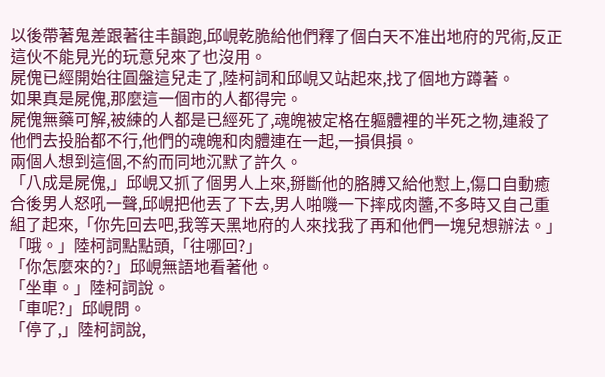以後帶著鬼差跟著往丰韻跑,邱峴乾脆給他們釋了個白天不准出地府的咒術,反正這伙不能見光的玩意兒來了也沒用。
屍傀已經開始往圓盤這兒走了,陸柯詞和邱峴又站起來,找了個地方蹲著。
如果真是屍傀,那麼這一個市的人都得完。
屍傀無藥可解,被練的人都是已經死了,魂魄被定格在軀體裡的半死之物,連殺了他們去投胎都不行,他們的魂魄和肉體連在一起,一損俱損。
兩個人想到這個,不約而同地沉默了許久。
「八成是屍傀,」邱峴又抓了個男人上來,掰斷他的胳膊又給他懟上,傷口自動癒合後男人怒吼一聲,邱峴把他丟了下去,男人啪嘰一下摔成肉醬,不多時又自己重組了起來,「你先回去吧,我等天黑地府的人來找我了再和他們一塊兒想辦法。」
「哦。」陸柯詞點點頭,「往哪回?」
「你怎麼來的?」邱峴無語地看著他。
「坐車。」陸柯詞說。
「車呢?」邱峴問。
「停了,」陸柯詞說,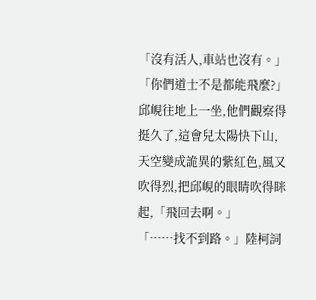「沒有活人,車站也沒有。」
「你們道士不是都能飛麼?」邱峴往地上一坐,他們觀察得挺久了,這會兒太陽快下山,天空變成詭異的紫紅色,風又吹得烈,把邱峴的眼睛吹得眯起,「飛回去啊。」
「……找不到路。」陸柯詞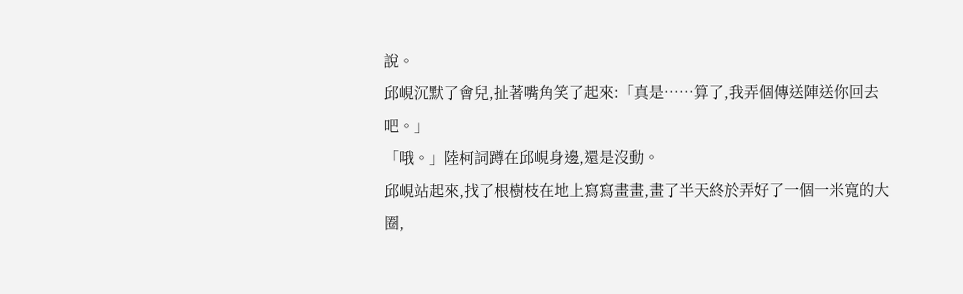說。
邱峴沉默了會兒,扯著嘴角笑了起來:「真是……算了,我弄個傳送陣送你回去吧。」
「哦。」陸柯詞蹲在邱峴身邊,還是沒動。
邱峴站起來,找了根樹枝在地上寫寫畫畫,畫了半天終於弄好了一個一米寬的大圈,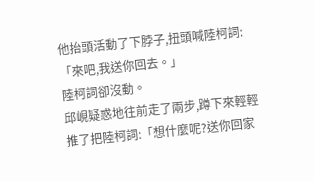他抬頭活動了下脖子,扭頭喊陸柯詞:「來吧,我送你回去。」
陸柯詞卻沒動。
邱峴疑惑地往前走了兩步,蹲下來輕輕推了把陸柯詞:「想什麼呢?送你回家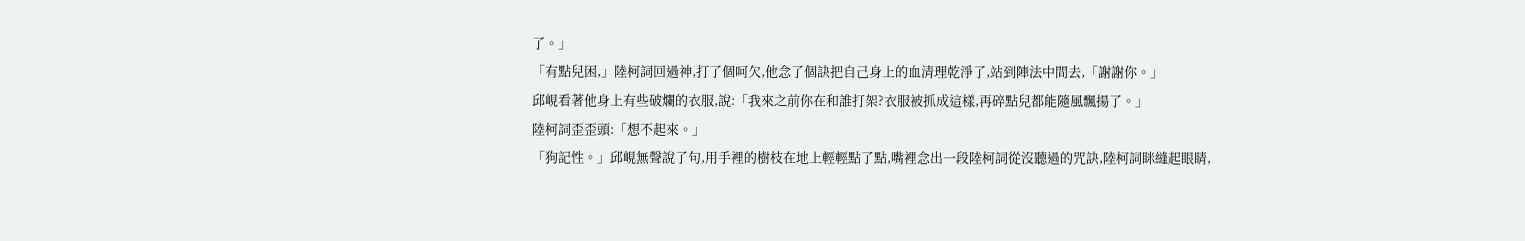了。」
「有點兒困,」陸柯詞回過神,打了個呵欠,他念了個訣把自己身上的血清理乾淨了,站到陣法中間去,「謝謝你。」
邱峴看著他身上有些破爛的衣服,說:「我來之前你在和誰打架?衣服被抓成這樣,再碎點兒都能隨風飄揚了。」
陸柯詞歪歪頭:「想不起來。」
「狗記性。」邱峴無聲說了句,用手裡的樹枝在地上輕輕點了點,嘴裡念出一段陸柯詞從沒聽過的咒訣,陸柯詞眯縫起眼睛,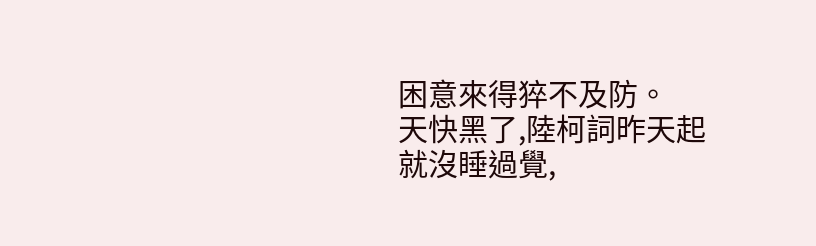困意來得猝不及防。
天快黑了,陸柯詞昨天起就沒睡過覺,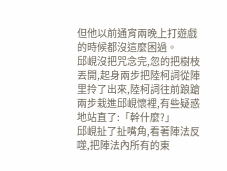但他以前通宵兩晚上打遊戲的時候都沒這麼困過。
邱峴沒把咒念完,忽的把樹枝丟開,起身兩步把陸柯詞從陣里拎了出來,陸柯詞往前踉蹌兩步栽進邱峴懷裡,有些疑惑地站直了:「幹什麼?」
邱峴扯了扯嘴角,看著陣法反噬,把陣法內所有的東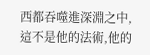西都吞噬進深淵之中,這不是他的法術,他的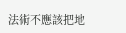法術不應該把地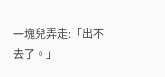一塊兒弄走:「出不去了。」